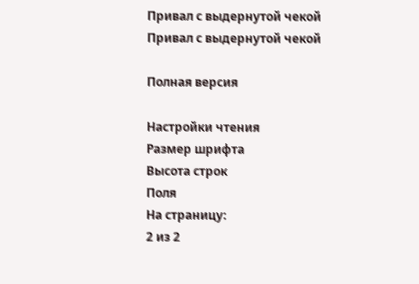Привал с выдернутой чекой
Привал с выдернутой чекой

Полная версия

Настройки чтения
Размер шрифта
Высота строк
Поля
На страницу:
2 из 2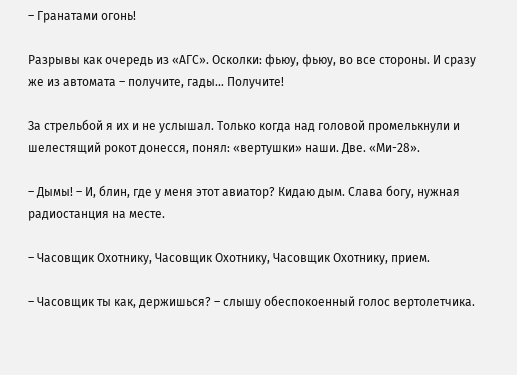– Гранатами огонь!

Разрывы как очередь из «АГС». Осколки: фьюу, фьюу, во все стороны. И сразу же из автомата – получите, гады… Получите!

За стрельбой я их и не услышал. Только когда над головой промелькнули и шелестящий рокот донесся, понял: «вертушки» наши. Две. «Ми-28».

– Дымы! – И, блин, где у меня этот авиатор? Кидаю дым. Слава богу, нужная радиостанция на месте.

– Часовщик Охотнику, Часовщик Охотнику, Часовщик Охотнику, прием.

– Часовщик ты как, держишься? – слышу обеспокоенный голос вертолетчика.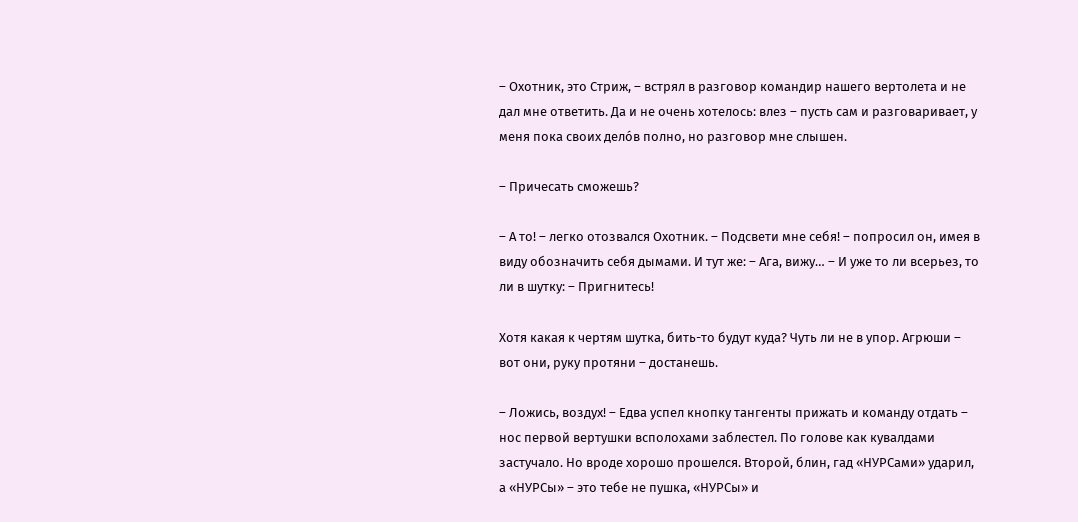– Охотник, это Стриж, – встрял в разговор командир нашего вертолета и не дал мне ответить. Да и не очень хотелось: влез – пусть сам и разговаривает, у меня пока своих дело́в полно, но разговор мне слышен.

– Причесать сможешь?

– А то! – легко отозвался Охотник. – Подсвети мне себя! – попросил он, имея в виду обозначить себя дымами. И тут же: – Ага, вижу… – И уже то ли всерьез, то ли в шутку: – Пригнитесь!

Хотя какая к чертям шутка, бить-то будут куда? Чуть ли не в упор. Агрюши – вот они, руку протяни – достанешь.

– Ложись, воздух! – Едва успел кнопку тангенты прижать и команду отдать – нос первой вертушки всполохами заблестел. По голове как кувалдами застучало. Но вроде хорошо прошелся. Второй, блин, гад «НУРСами» ударил, а «НУРСы» – это тебе не пушка, «НУРСы» и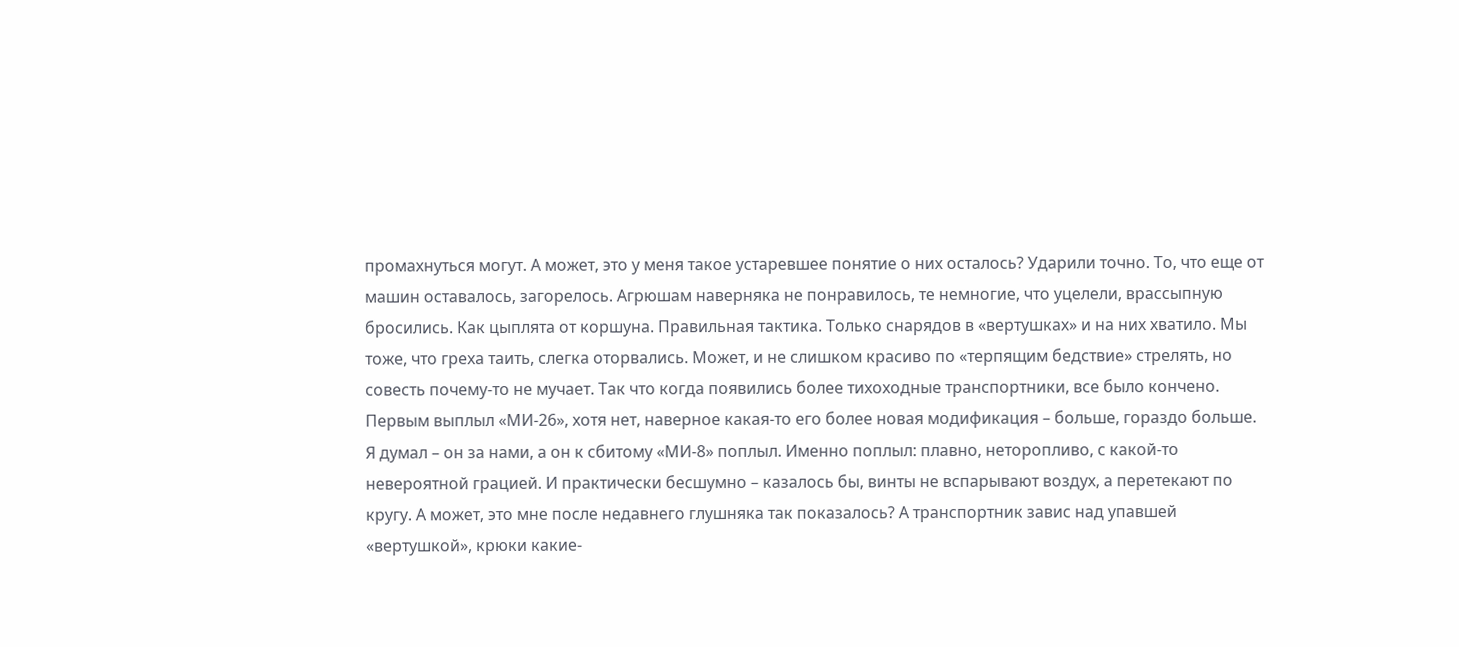промахнуться могут. А может, это у меня такое устаревшее понятие о них осталось? Ударили точно. То, что еще от машин оставалось, загорелось. Агрюшам наверняка не понравилось, те немногие, что уцелели, врассыпную бросились. Как цыплята от коршуна. Правильная тактика. Только снарядов в «вертушках» и на них хватило. Мы тоже, что греха таить, слегка оторвались. Может, и не слишком красиво по «терпящим бедствие» стрелять, но совесть почему-то не мучает. Так что когда появились более тихоходные транспортники, все было кончено. Первым выплыл «МИ-26», хотя нет, наверное какая-то его более новая модификация – больше, гораздо больше. Я думал – он за нами, а он к сбитому «МИ-8» поплыл. Именно поплыл: плавно, неторопливо, с какой-то невероятной грацией. И практически бесшумно – казалось бы, винты не вспарывают воздух, а перетекают по кругу. А может, это мне после недавнего глушняка так показалось? А транспортник завис над упавшей «вертушкой», крюки какие-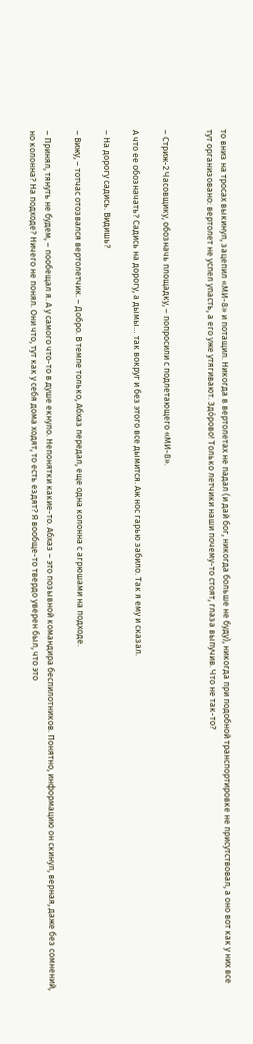то вниз на тросах выкинул, зацепил «МИ-8» и потащил. Никогда в вертолетах не падал (и дай бог, никогда больше не буду), никогда при подобной транспортировке не присутствовал, а оно вот как у них все тут организовано: вертолет не успел упасть, а его уже утягивают. Здо́рово! Только летчики наши почему-то стоят, глаза выпучив. Что не так-то?


– Стриж-2 Часовщику, обозначь площадку, – попросили с подлетающего «МИ-8».

А что ее обозначать? Садись на дорогу, а дымы… так вокруг и без этого все дымится. Аж нос гарью забило. Так я ему и сказал.

– На дорогу садись. Видишь?

– Вижу, – тотчас отозвался вертолетчик. – Добро. В темпе только, Абхаз передал, еще одна колонна с агрюшами на подходе.

– Принял, тянуть не будем, – пообещал я. А у самого что-то в душе екнуло. Непонятки какие-то. Абхаз – это позывной командира беспилотников. Понятно, информацию он скинул, верная, даже без сомнений, но колонна? На подходе? Ничего не понял. Они что, тут как у себя дома ходят, то есть ездят? Я вообще-то твердо уверен был, что это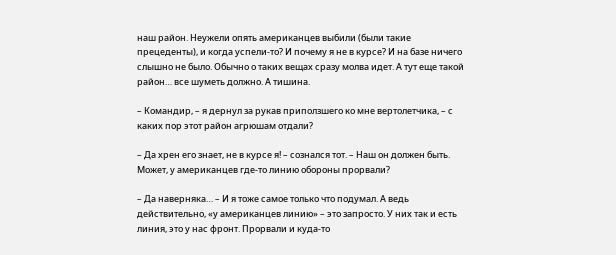наш район. Неужели опять американцев выбили (были такие прецеденты), и когда успели-то? И почему я не в курсе? И на базе ничего слышно не было. Обычно о таких вещах сразу молва идет. А тут еще такой район… все шуметь должно. А тишина.

– Командир, – я дернул за рукав приползшего ко мне вертолетчика, – с каких пор этот район агрюшам отдали?

– Да хрен его знает, не в курсе я! – сознался тот. – Наш он должен быть. Может, у американцев где-то линию обороны прорвали?

– Да наверняка… – И я тоже самое только что подумал. А ведь действительно, «у американцев линию» – это запросто. У них так и есть линия, это у нас фронт. Прорвали и куда-то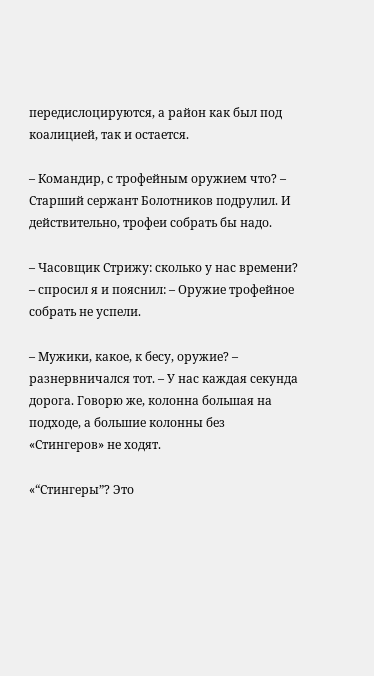передислоцируются, а район как был под коалицией, так и остается.

– Командир, с трофейным оружием что? – Старший сержант Болотников подрулил. И действительно, трофеи собрать бы надо.

– Часовщик Стрижу: сколько у нас времени? – спросил я и пояснил: – Оружие трофейное собрать не успели.

– Мужики, какое, к бесу, оружие? – разнервничался тот. – У нас каждая секунда дорога. Говорю же, колонна большая на подходе, а большие колонны без «Стингеров» не ходят.

«“Стингеры”? Это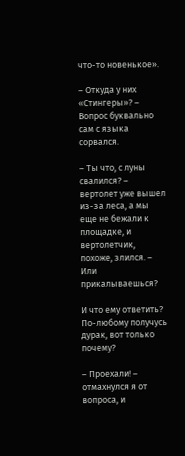что-то новенькое».

– Откуда у них «Стингеры»? – Вопрос буквально сам с языка сорвался.

– Ты что, с луны свалился? – вертолет уже вышел из-за леса, а мы еще не бежали к площадке, и вертолетчик, похоже, злился. – Или прикалываешься?

И что ему ответить? По-любому получусь дурак, вот только почему?

– Проехали! – отмахнулся я от вопроса, и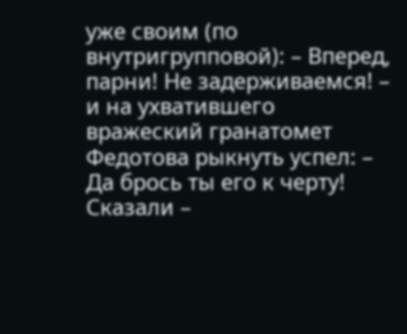уже своим (по внутригрупповой): – Вперед, парни! Не задерживаемся! – и на ухватившего вражеский гранатомет Федотова рыкнуть успел: – Да брось ты его к черту! Сказали –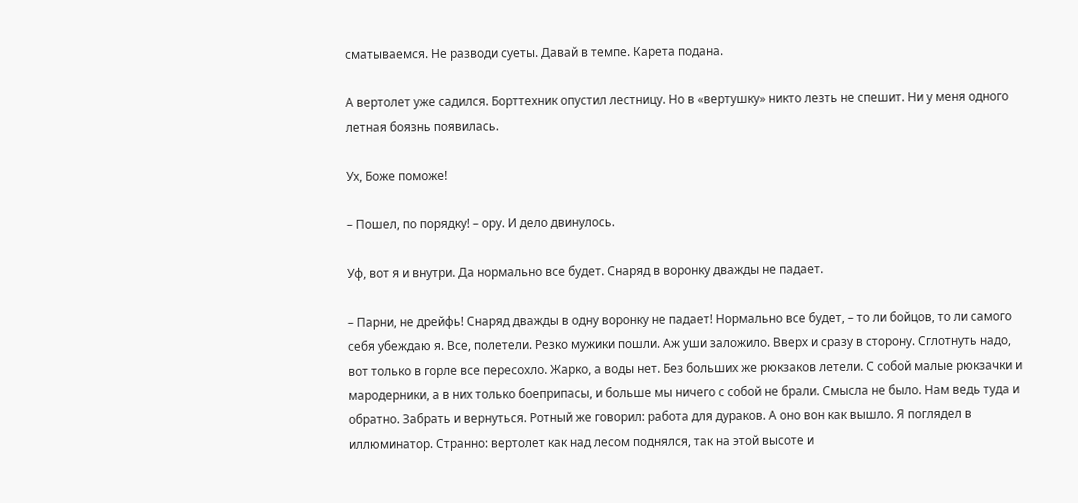сматываемся. Не разводи суеты. Давай в темпе. Карета подана.

А вертолет уже садился. Борттехник опустил лестницу. Но в «вертушку» никто лезть не спешит. Ни у меня одного летная боязнь появилась.

Ух, Боже поможе!

– Пошел, по порядку! – ору. И дело двинулось.

Уф, вот я и внутри. Да нормально все будет. Снаряд в воронку дважды не падает.

– Парни, не дрейфь! Снаряд дважды в одну воронку не падает! Нормально все будет, – то ли бойцов, то ли самого себя убеждаю я. Все, полетели. Резко мужики пошли. Аж уши заложило. Вверх и сразу в сторону. Сглотнуть надо, вот только в горле все пересохло. Жарко, а воды нет. Без больших же рюкзаков летели. С собой малые рюкзачки и мародерники, а в них только боеприпасы, и больше мы ничего с собой не брали. Смысла не было. Нам ведь туда и обратно. Забрать и вернуться. Ротный же говорил: работа для дураков. А оно вон как вышло. Я поглядел в иллюминатор. Странно: вертолет как над лесом поднялся, так на этой высоте и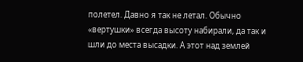полетел. Давно я так не летал. Обычно «вертушки» всегда высоту набирали, да так и шли до места высадки. А этот над землей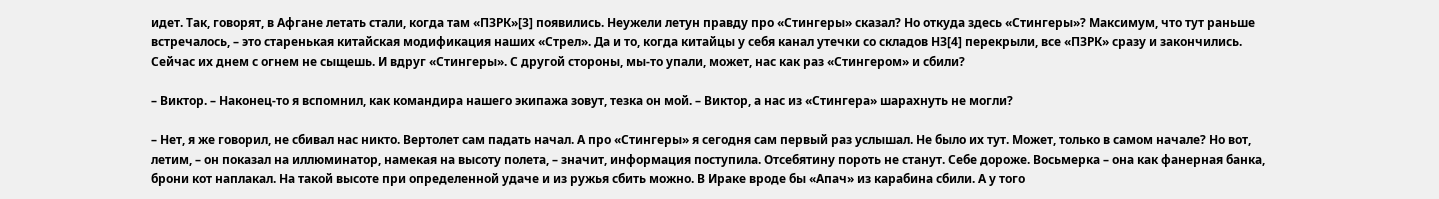идет. Так, говорят, в Афгане летать стали, когда там «ПЗРК»[3] появились. Неужели летун правду про «Стингеры» сказал? Но откуда здесь «Стингеры»? Максимум, что тут раньше встречалось, – это старенькая китайская модификация наших «Стрел». Да и то, когда китайцы у себя канал утечки со складов НЗ[4] перекрыли, все «ПЗРК» сразу и закончились. Сейчас их днем с огнем не сыщешь. И вдруг «Стингеры». С другой стороны, мы-то упали, может, нас как раз «Стингером» и сбили?

– Виктор. – Наконец-то я вспомнил, как командира нашего экипажа зовут, тезка он мой. – Виктор, а нас из «Стингера» шарахнуть не могли?

– Нет, я же говорил, не сбивал нас никто. Вертолет сам падать начал. А про «Стингеры» я сегодня сам первый раз услышал. Не было их тут. Может, только в самом начале? Но вот, летим, – он показал на иллюминатор, намекая на высоту полета, – значит, информация поступила. Отсебятину пороть не станут. Себе дороже. Восьмерка – она как фанерная банка, брони кот наплакал. На такой высоте при определенной удаче и из ружья сбить можно. В Ираке вроде бы «Апач» из карабина сбили. А у того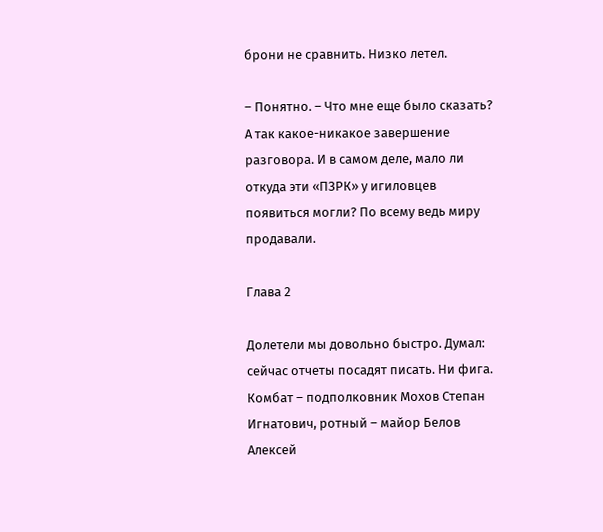брони не сравнить. Низко летел.

– Понятно. – Что мне еще было сказать? А так какое-никакое завершение разговора. И в самом деле, мало ли откуда эти «ПЗРК» у игиловцев появиться могли? По всему ведь миру продавали.

Глава 2

Долетели мы довольно быстро. Думал: сейчас отчеты посадят писать. Ни фига. Комбат – подполковник Мохов Степан Игнатович, ротный – майор Белов Алексей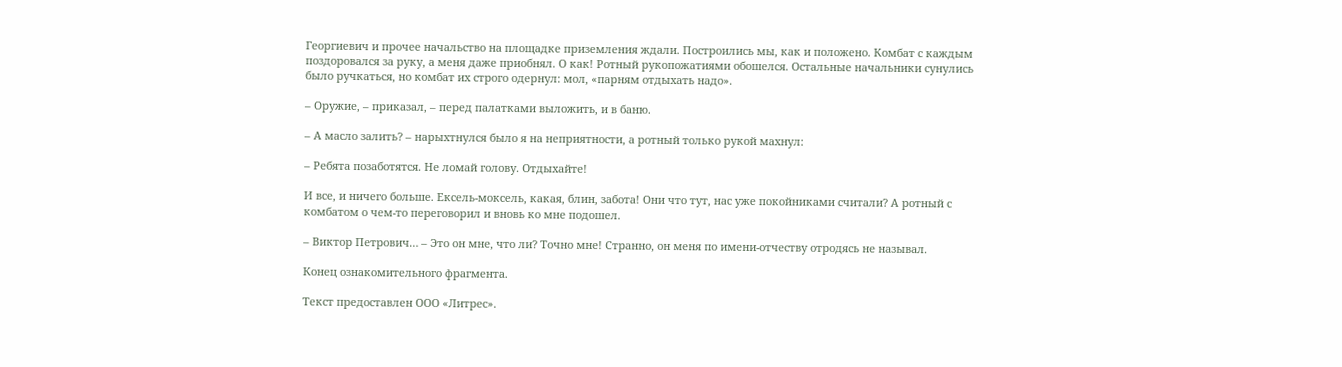Георгиевич и прочее начальство на площадке приземления ждали. Построились мы, как и положено. Комбат с каждым поздоровался за руку, а меня даже приобнял. О как! Ротный рукопожатиями обошелся. Остальные начальники сунулись было ручкаться, но комбат их строго одернул: мол, «парням отдыхать надо».

– Оружие, – приказал, – перед палатками выложить, и в баню.

– А масло залить? – нарыхтнулся было я на неприятности, а ротный только рукой махнул:

– Ребята позаботятся. Не ломай голову. Отдыхайте!

И все, и ничего больше. Ексель-моксель, какая, блин, забота! Они что тут, нас уже покойниками считали? А ротный с комбатом о чем-то переговорил и вновь ко мне подошел.

– Виктор Петрович… – Это он мне, что ли? Точно мне! Странно, он меня по имени-отчеству отродясь не называл.

Конец ознакомительного фрагмента.

Текст предоставлен ООО «Литрес».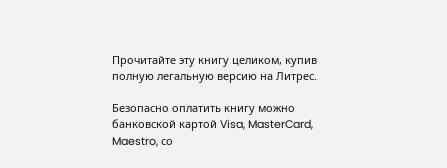Прочитайте эту книгу целиком, купив полную легальную версию на Литрес.

Безопасно оплатить книгу можно банковской картой Visa, MasterCard, Maestro, со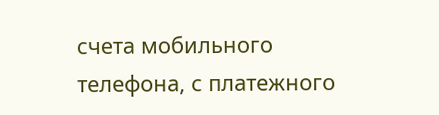счета мобильного телефона, с платежного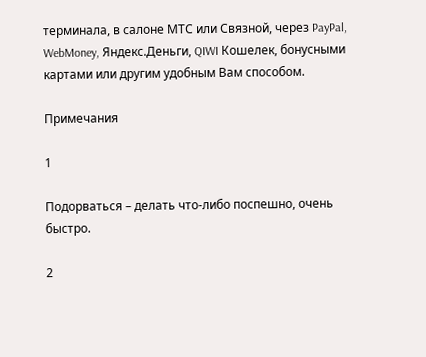терминала, в салоне МТС или Связной, через PayPal, WebMoney, Яндекс.Деньги, QIWI Кошелек, бонусными картами или другим удобным Вам способом.

Примечания

1

Подорваться – делать что-либо поспешно, очень быстро.

2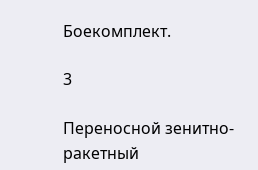Боекомплект.

3

Переносной зенитно-ракетный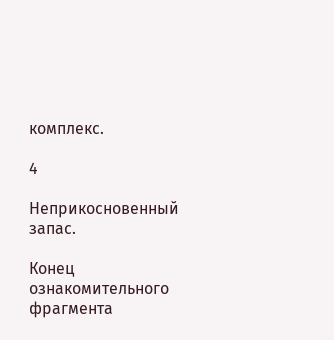комплекс.

4

Неприкосновенный запас.

Конец ознакомительного фрагмента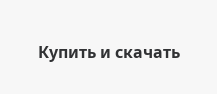Купить и скачать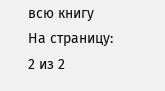всю книгу
На страницу:
2 из 2